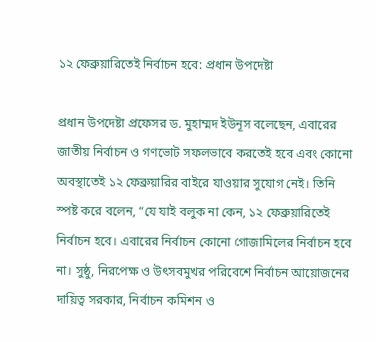১২ ফেব্রুয়ারিতেই নির্বাচন হবে: প্রধান উপদেষ্টা

প্রধান উপদেষ্টা প্রফেসর ড. মুহাম্মদ ইউনূস বলেছেন, এবারের জাতীয় নির্বাচন ও গণভোট সফলভাবে করতেই হবে এবং কোনো অবস্থাতেই ১২ ফেব্রুয়ারির বাইরে যাওয়ার সুযোগ নেই। তিনি স্পষ্ট করে বলেন, “যে যাই বলুক না কেন, ১২ ফেব্রুয়ারিতেই নির্বাচন হবে। এবারের নির্বাচন কোনো গোজামিলের নির্বাচন হবে না। সুষ্ঠু, নিরপেক্ষ ও উৎসবমুখর পরিবেশে নির্বাচন আয়োজনের দায়িত্ব সরকার, নির্বাচন কমিশন ও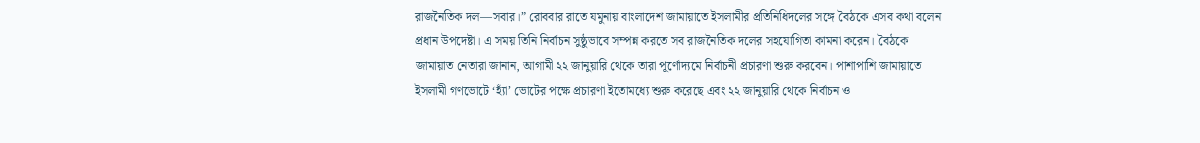রাজনৈতিক দল—সবার।” রোববার রাতে যমুনায় বাংলাদেশ জামায়াতে ইসলামীর প্রতিনিধিদলের সঙ্গে বৈঠকে এসব কথা বলেন প্রধান উপদেষ্টা। এ সময় তিনি নির্বাচন সুষ্ঠুভাবে সম্পন্ন করতে সব রাজনৈতিক দলের সহযোগিতা কামনা করেন। বৈঠকে জামায়াত নেতারা জানান, আগামী ২২ জানুয়ারি থেকে তারা পূর্ণোদ্যমে নির্বাচনী প্রচারণা শুরু করবেন। পাশাপাশি জামায়াতে ইসলামী গণভোটে ‘হ্যাঁ’ ভোটের পক্ষে প্রচারণা ইতোমধ্যে শুরু করেছে এবং ২২ জানুয়ারি থেকে নির্বাচন ও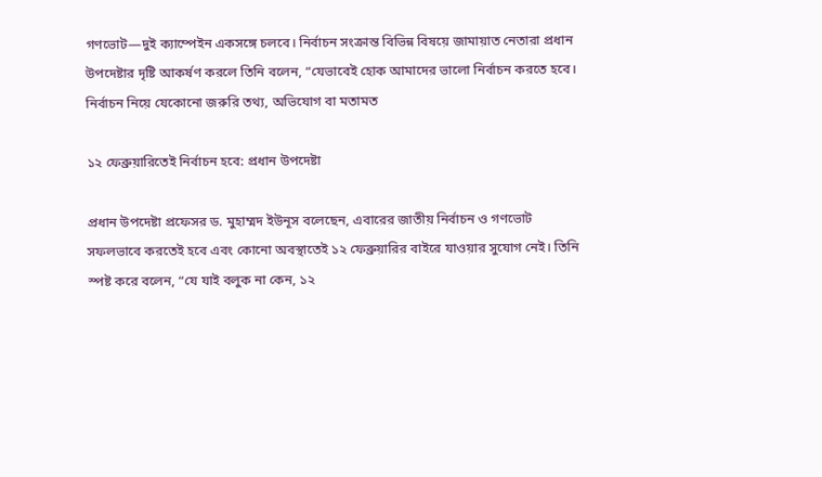গণভোট—দুই ক্যাম্পেইন একসঙ্গে চলবে। নির্বাচন সংক্রান্ত বিভিন্ন বিষয়ে জামায়াত নেতারা প্রধান উপদেষ্টার দৃষ্টি আকর্ষণ করলে তিনি বলেন, “যেভাবেই হোক আমাদের ভালো নির্বাচন করতে হবে। নির্বাচন নিয়ে যেকোনো জরুরি তথ্য, অভিযোগ বা মতামত

১২ ফেব্রুয়ারিতেই নির্বাচন হবে: প্রধান উপদেষ্টা

প্রধান উপদেষ্টা প্রফেসর ড. মুহাম্মদ ইউনূস বলেছেন, এবারের জাতীয় নির্বাচন ও গণভোট সফলভাবে করতেই হবে এবং কোনো অবস্থাতেই ১২ ফেব্রুয়ারির বাইরে যাওয়ার সুযোগ নেই। তিনি স্পষ্ট করে বলেন, “যে যাই বলুক না কেন, ১২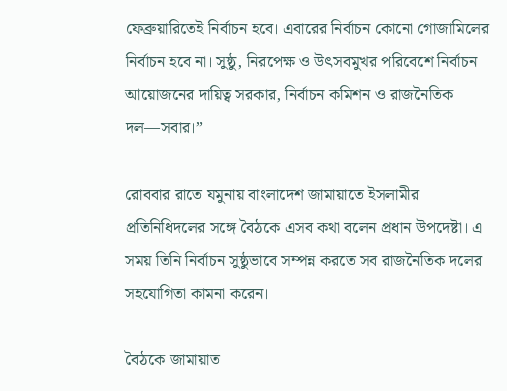ফেব্রুয়ারিতেই নির্বাচন হবে। এবারের নির্বাচন কোনো গোজামিলের নির্বাচন হবে না। সুষ্ঠু, নিরপেক্ষ ও উৎসবমুখর পরিবেশে নির্বাচন আয়োজনের দায়িত্ব সরকার, নির্বাচন কমিশন ও রাজনৈতিক দল—সবার।”

রোববার রাতে যমুনায় বাংলাদেশ জামায়াতে ইসলামীর প্রতিনিধিদলের সঙ্গে বৈঠকে এসব কথা বলেন প্রধান উপদেষ্টা। এ সময় তিনি নির্বাচন সুষ্ঠুভাবে সম্পন্ন করতে সব রাজনৈতিক দলের সহযোগিতা কামনা করেন।

বৈঠকে জামায়াত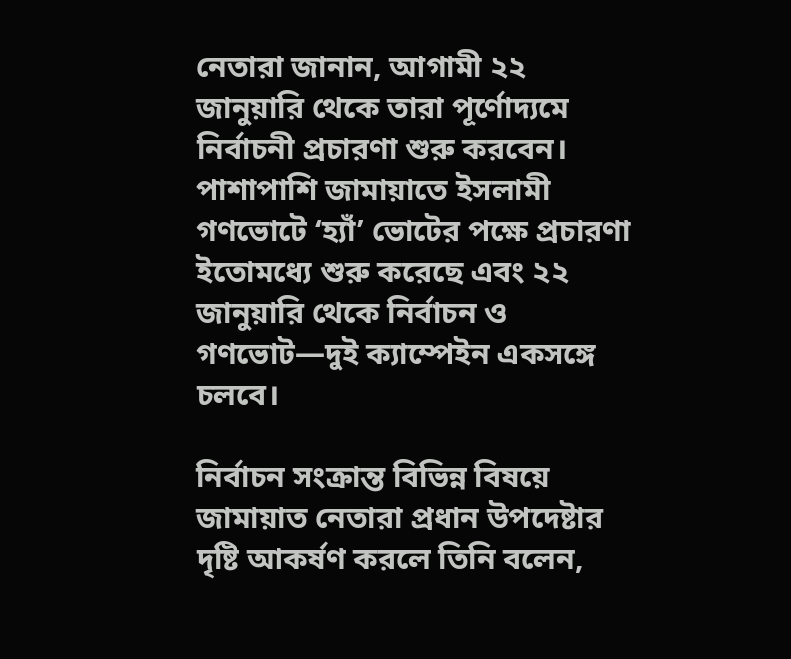নেতারা জানান, আগামী ২২ জানুয়ারি থেকে তারা পূর্ণোদ্যমে নির্বাচনী প্রচারণা শুরু করবেন। পাশাপাশি জামায়াতে ইসলামী গণভোটে ‘হ্যাঁ’ ভোটের পক্ষে প্রচারণা ইতোমধ্যে শুরু করেছে এবং ২২ জানুয়ারি থেকে নির্বাচন ও গণভোট—দুই ক্যাম্পেইন একসঙ্গে চলবে।

নির্বাচন সংক্রান্ত বিভিন্ন বিষয়ে জামায়াত নেতারা প্রধান উপদেষ্টার দৃষ্টি আকর্ষণ করলে তিনি বলেন,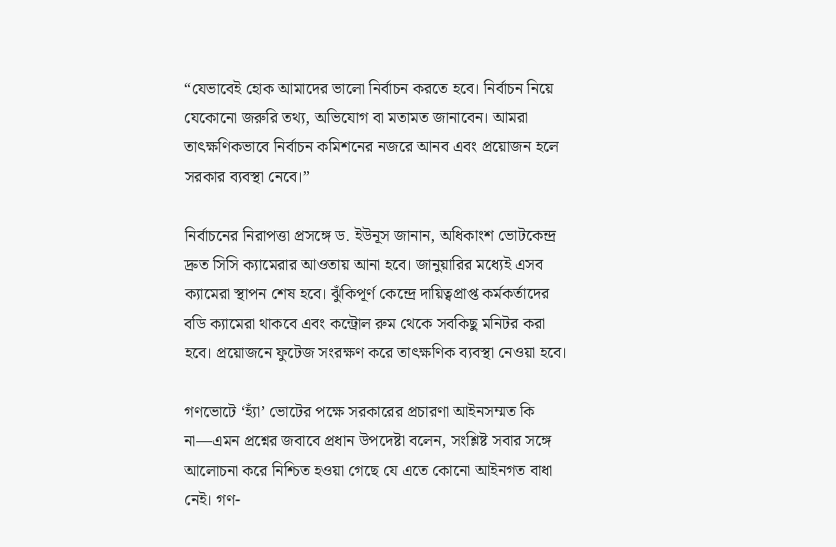“যেভাবেই হোক আমাদের ভালো নির্বাচন করতে হবে। নির্বাচন নিয়ে যেকোনো জরুরি তথ্য, অভিযোগ বা মতামত জানাবেন। আমরা তাৎক্ষণিকভাবে নির্বাচন কমিশনের নজরে আনব এবং প্রয়োজন হলে সরকার ব্যবস্থা নেবে।”

নির্বাচনের নিরাপত্তা প্রসঙ্গে ড. ইউনূস জানান, অধিকাংশ ভোটকেন্দ্র দ্রুত সিসি ক্যামেরার আওতায় আনা হবে। জানুয়ারির মধ্যেই এসব ক্যামেরা স্থাপন শেষ হবে। ঝুঁকিপূর্ণ কেন্দ্রে দায়িত্বপ্রাপ্ত কর্মকর্তাদের বডি ক্যামেরা থাকবে এবং কন্ট্রোল রুম থেকে সবকিছু মনিটর করা হবে। প্রয়োজনে ফুটেজ সংরক্ষণ করে তাৎক্ষণিক ব্যবস্থা নেওয়া হবে।

গণভোটে ‘হ্যাঁ’ ভোটের পক্ষে সরকারের প্রচারণা আইনসম্মত কি না—এমন প্রশ্নের জবাবে প্রধান উপদেষ্টা বলেন, সংশ্লিষ্ট সবার সঙ্গে আলোচনা করে নিশ্চিত হওয়া গেছে যে এতে কোনো আইনগত বাধা নেই। গণ-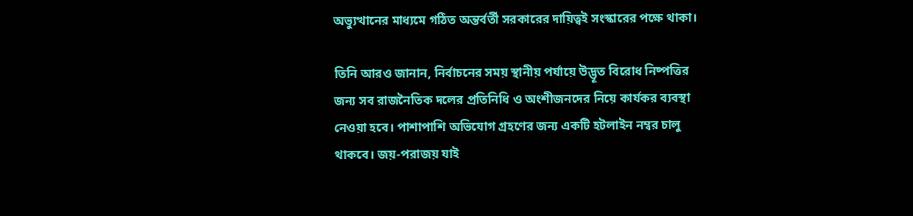অভ্যুত্থানের মাধ্যমে গঠিত অন্তর্বর্তী সরকারের দায়িত্বই সংস্কারের পক্ষে থাকা।

তিনি আরও জানান, নির্বাচনের সময় স্থানীয় পর্যায়ে উদ্ভূত বিরোধ নিষ্পত্তির জন্য সব রাজনৈতিক দলের প্রতিনিধি ও অংশীজনদের নিয়ে কার্যকর ব্যবস্থা নেওয়া হবে। পাশাপাশি অভিযোগ গ্রহণের জন্য একটি হটলাইন নম্বর চালু থাকবে। জয়-পরাজয় যাই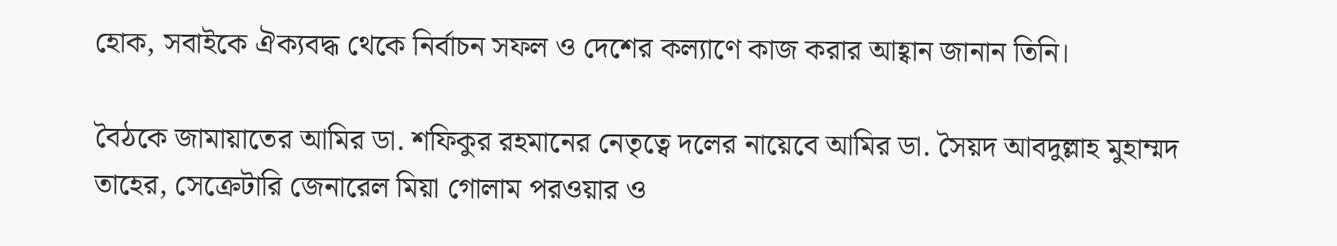হোক, সবাইকে ঐক্যবদ্ধ থেকে নির্বাচন সফল ও দেশের কল্যাণে কাজ করার আহ্বান জানান তিনি।

বৈঠকে জামায়াতের আমির ডা. শফিকুর রহমানের নেতৃত্বে দলের নায়েবে আমির ডা. সৈয়দ আবদুল্লাহ মুহাম্মদ তাহের, সেক্রেটারি জেনারেল মিয়া গোলাম পরওয়ার ও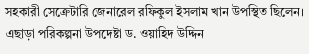সহকারী সেক্রেটারি জেনারেল রফিকুল ইসলাম খান উপস্থিত ছিলেন। এছাড়া পরিকল্পনা উপদেষ্টা ড. ওয়াহিদ উদ্দিন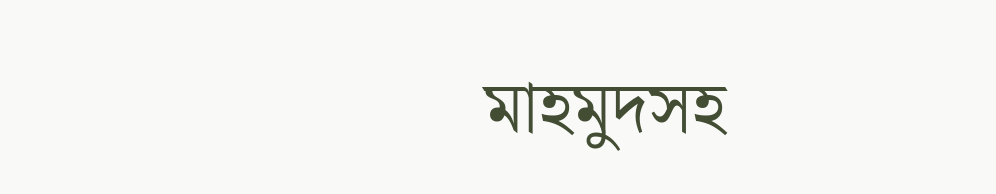মাহমুদসহ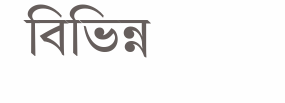বিভিন্ন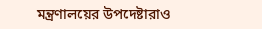মন্ত্রণালয়ের উপদেষ্টারাও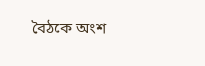বৈঠকে অংশ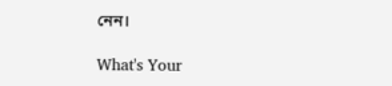নেন।

What's Your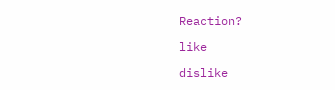Reaction?

like

dislike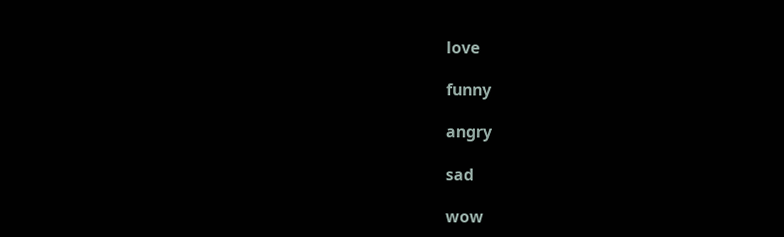love

funny

angry

sad

wow